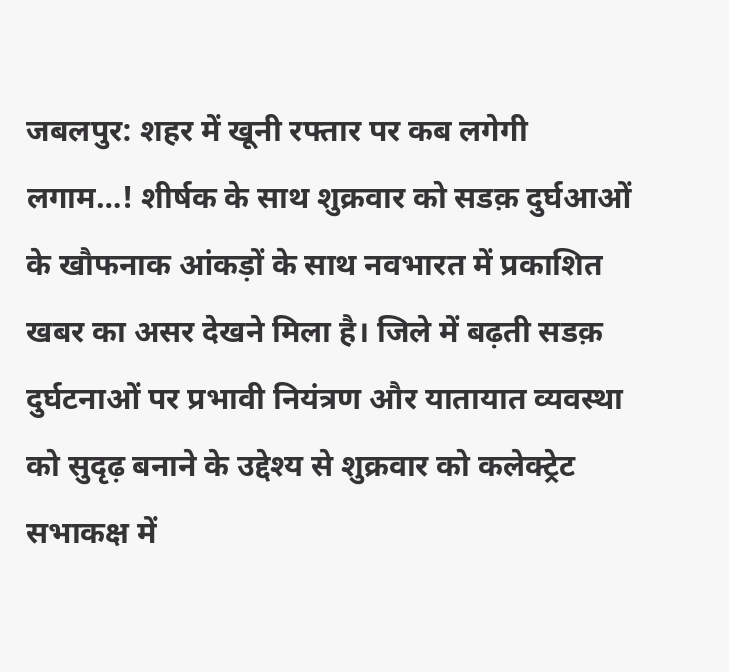जबलपुर: शहर में खूनी रफ्तार पर कब लगेगी लगाम…! शीर्षक के साथ शुक्रवार को सडक़ दुर्घआओं के खौफनाक आंकड़ों के साथ नवभारत में प्रकाशित खबर का असर देखने मिला है। जिले में बढ़ती सडक़ दुर्घटनाओं पर प्रभावी नियंत्रण और यातायात व्यवस्था को सुदृढ़ बनाने के उद्देश्य से शुक्रवार को कलेक्ट्रेट सभाकक्ष में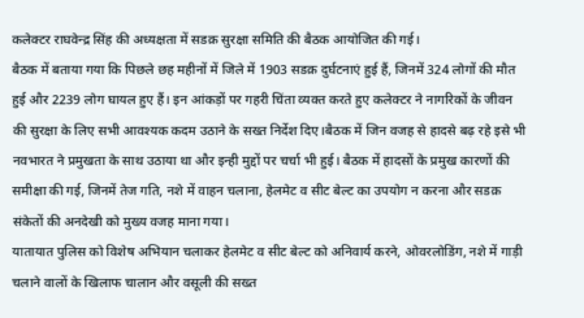कलेक्टर राघवेन्द्र सिंह की अध्यक्षता में सडक़ सुरक्षा समिति की बैठक आयोजित की गई।
बैठक में बताया गया कि पिछले छह महीनों में जिले में 1903 सडक़ दुर्घटनाएं हुई हैं, जिनमें 324 लोगों की मौत हुई और 2239 लोग घायल हुए हैं। इन आंकड़ों पर गहरी चिंता व्यक्त करते हुए कलेक्टर ने नागरिकों के जीवन की सुरक्षा के लिए सभी आवश्यक कदम उठाने के सख्त निर्देश दिए।बैठक में जिन वजह से हादसे बढ़ रहे इसे भी नवभारत ने प्रमुखता के साथ उठाया था और इन्ही मुद्दों पर चर्चा भी हुई। बैठक में हादसों के प्रमुख कारणों की समीक्षा की गई, जिनमें तेज गति, नशे में वाहन चलाना, हेलमेट व सीट बेल्ट का उपयोग न करना और सडक़ संकेतों की अनदेखी को मुख्य वजह माना गया।
यातायात पुलिस को विशेष अभियान चलाकर हेलमेट व सीट बेल्ट को अनिवार्य करने, ओवरलोडिंग, नशे में गाड़ी चलाने वालों के खिलाफ चालान और वसूली की सख्त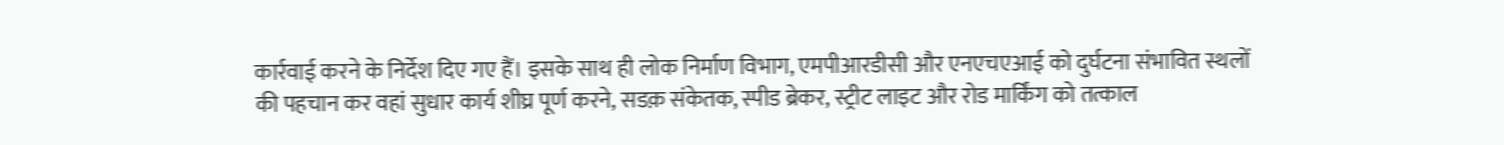कार्रवाई करने के निर्देश दिए गए हैं। इसके साथ ही लोक निर्माण विभाग, एमपीआरडीसी और एनएचएआई को दुर्घटना संभावित स्थलों की पहचान कर वहां सुधार कार्य शीघ्र पूर्ण करने, सडक़ संकेतक, स्पीड ब्रेकर, स्ट्रीट लाइट और रोड मार्किंग को तत्काल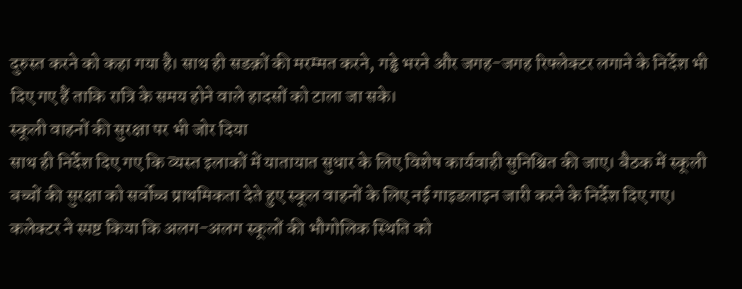दुरुस्त करने को कहा गया है। साथ ही सडक़ों की मरम्मत करने, गड्ढे भरने और जगह-जगह रिफ्लेक्टर लगाने के निर्देश भी दिए गए हैं ताकि रात्रि के समय होने वाले हादसों को टाला जा सके।
स्कूली वाहनों की सुरक्षा पर भी जोर दिया
साथ ही निर्देश दिए गए कि व्यस्त इलाकों में यातायात सुधार के लिए विशेष कार्यवाही सुनिश्चित की जाए। बैठक में स्कूली बच्चों की सुरक्षा को सर्वोच्च प्राथमिकता देते हुए स्कूल वाहनों के लिए नई गाइडलाइन जारी करने के निर्देश दिए गए। कलेक्टर ने स्पष्ट किया कि अलग-अलग स्कूलों की भौगोलिक स्थिति को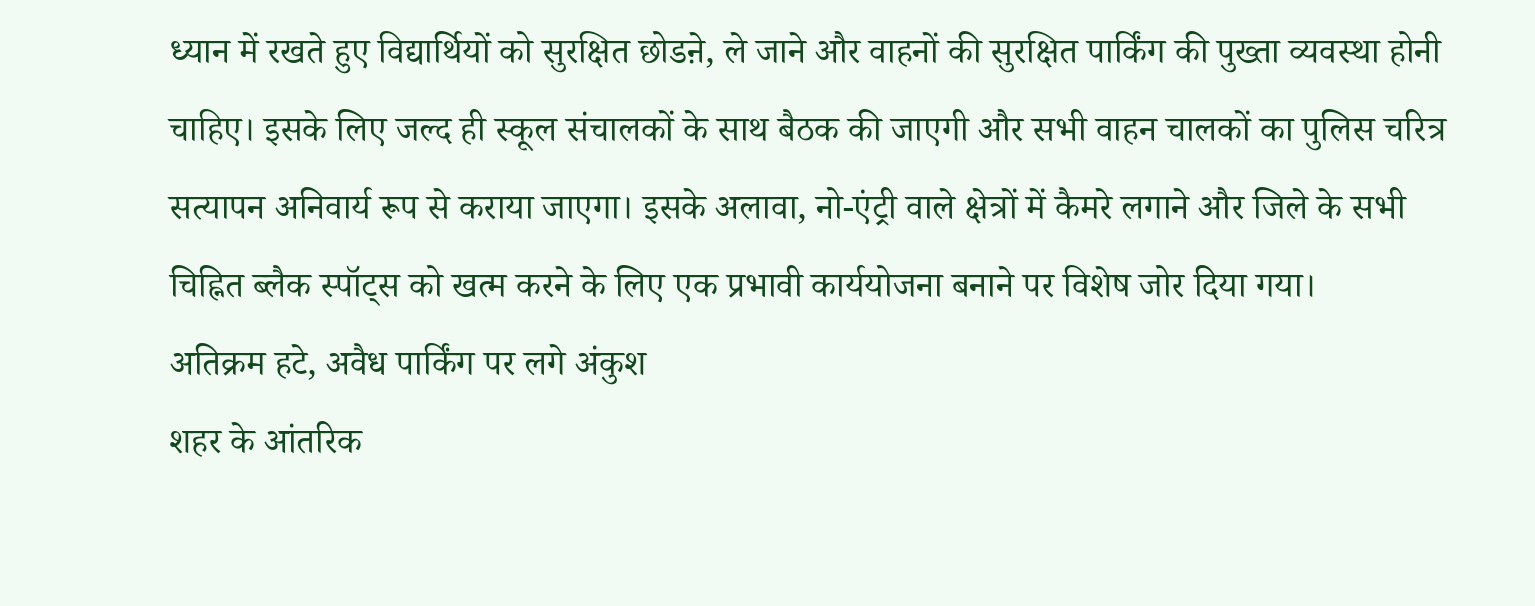ध्यान में रखते हुए विद्यार्थियों को सुरक्षित छोडऩे, ले जाने और वाहनों की सुरक्षित पार्किंग की पुख्ता व्यवस्था होनी चाहिए। इसके लिए जल्द ही स्कूल संचालकों के साथ बैठक की जाएगी और सभी वाहन चालकों का पुलिस चरित्र सत्यापन अनिवार्य रूप से कराया जाएगा। इसके अलावा, नो-एंट्री वाले क्षेत्रों में कैमरे लगाने और जिले के सभी चिह्नित ब्लैक स्पॉट्स को खत्म करने के लिए एक प्रभावी कार्ययोजना बनाने पर विशेष जोर दिया गया।
अतिक्रम हटे, अवैध पार्किंग पर लगे अंकुश
शहर के आंतरिक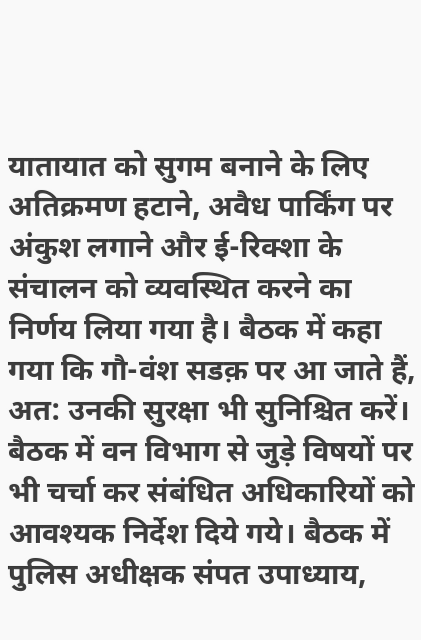यातायात को सुगम बनाने के लिए अतिक्रमण हटाने, अवैध पार्किंग पर अंकुश लगाने और ई-रिक्शा के संचालन को व्यवस्थित करने का निर्णय लिया गया है। बैठक में कहा गया कि गौ-वंश सडक़ पर आ जाते हैं, अत: उनकी सुरक्षा भी सुनिश्चित करें। बैठक में वन विभाग से जुड़े विषयों पर भी चर्चा कर संबंधित अधिकारियों को आवश्यक निर्देश दिये गये। बैठक में पुलिस अधीक्षक संपत उपाध्याय,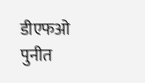डीएफओ पुनीत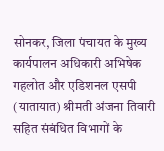सोनकर, जिला पंचायत के मुख्य कार्यपालन अधिकारी अभिषेक गहलोत और एडिशनल एसपी (यातायात) श्रीमती अंजना तिवारी सहित संबंधित विभागों के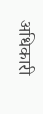अधिकारी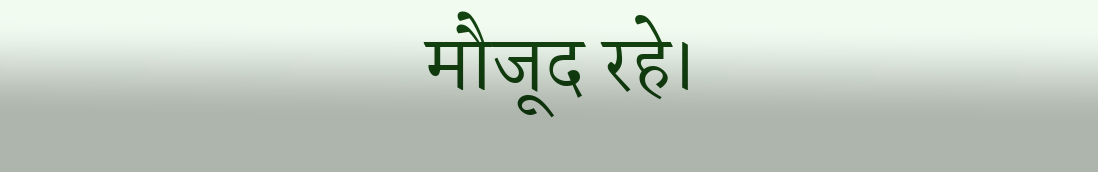मौजूद रहे।